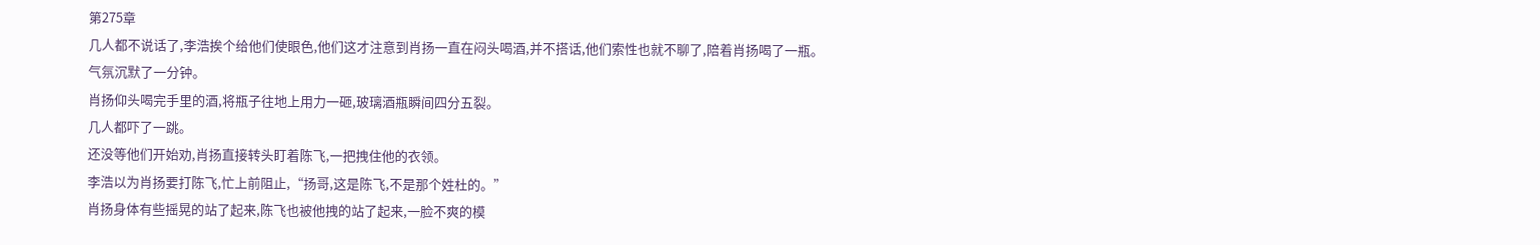第275章
几人都不说话了,李浩挨个给他们使眼色,他们这才注意到肖扬一直在闷头喝酒,并不搭话,他们索性也就不聊了,陪着肖扬喝了一瓶。
气氛沉默了一分钟。
肖扬仰头喝完手里的酒,将瓶子往地上用力一砸,玻璃酒瓶瞬间四分五裂。
几人都吓了一跳。
还没等他们开始劝,肖扬直接转头盯着陈飞,一把拽住他的衣领。
李浩以为肖扬要打陈飞,忙上前阻止,“扬哥,这是陈飞,不是那个姓杜的。”
肖扬身体有些摇晃的站了起来,陈飞也被他拽的站了起来,一脸不爽的模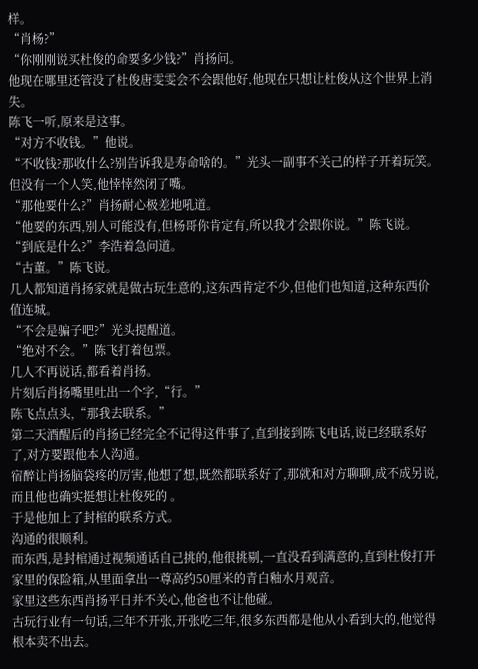样。
“肖杨?”
“你刚刚说买杜俊的命要多少钱?”肖扬问。
他现在哪里还管没了杜俊唐雯雯会不会跟他好,他现在只想让杜俊从这个世界上消失。
陈飞一听,原来是这事。
“对方不收钱。”他说。
“不收钱?那收什么?别告诉我是寿命啥的。”光头一副事不关己的样子开着玩笑。
但没有一个人笑,他悻悻然闭了嘴。
“那他要什么?”肖扬耐心极差地吼道。
“他要的东西,别人可能没有,但杨哥你肯定有,所以我才会跟你说。”陈飞说。
“到底是什么?”李浩着急问道。
“古董。”陈飞说。
几人都知道肖扬家就是做古玩生意的,这东西肯定不少,但他们也知道,这种东西价值连城。
“不会是骗子吧?”光头提醒道。
“绝对不会。”陈飞打着包票。
几人不再说话,都看着肖扬。
片刻后肖扬嘴里吐出一个字,“行。”
陈飞点点头,“那我去联系。”
第二天酒醒后的肖扬已经完全不记得这件事了,直到接到陈飞电话,说已经联系好了,对方要跟他本人沟通。
宿醉让肖扬脑袋疼的厉害,他想了想,既然都联系好了,那就和对方聊聊,成不成另说,而且他也确实挺想让杜俊死的 。
于是他加上了封棺的联系方式。
沟通的很顺利。
而东西,是封棺通过视频通话自己挑的,他很挑剔,一直没看到满意的,直到杜俊打开家里的保险箱,从里面拿出一尊高约50厘米的青白釉水月观音。
家里这些东西肖扬平日并不关心,他爸也不让他碰。
古玩行业有一句话,三年不开张,开张吃三年,很多东西都是他从小看到大的,他觉得根本卖不出去。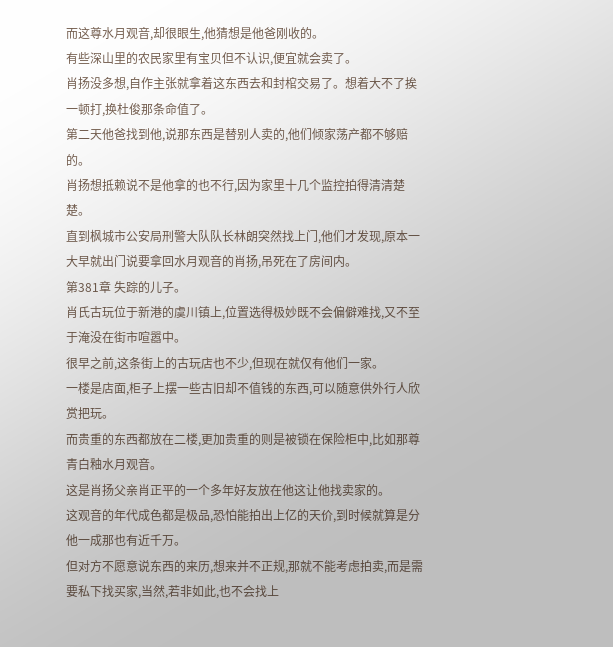而这尊水月观音,却很眼生,他猜想是他爸刚收的。
有些深山里的农民家里有宝贝但不认识,便宜就会卖了。
肖扬没多想,自作主张就拿着这东西去和封棺交易了。想着大不了挨一顿打,换杜俊那条命值了。
第二天他爸找到他,说那东西是替别人卖的,他们倾家荡产都不够赔的。
肖扬想抵赖说不是他拿的也不行,因为家里十几个监控拍得清清楚楚。
直到枫城市公安局刑警大队队长林朗突然找上门,他们才发现,原本一大早就出门说要拿回水月观音的肖扬,吊死在了房间内。
第381章 失踪的儿子。
肖氏古玩位于新港的虞川镇上,位置选得极妙既不会偏僻难找,又不至于淹没在街市喧嚣中。
很早之前,这条街上的古玩店也不少,但现在就仅有他们一家。
一楼是店面,柜子上摆一些古旧却不值钱的东西,可以随意供外行人欣赏把玩。
而贵重的东西都放在二楼,更加贵重的则是被锁在保险柜中,比如那尊青白釉水月观音。
这是肖扬父亲肖正平的一个多年好友放在他这让他找卖家的。
这观音的年代成色都是极品,恐怕能拍出上亿的天价,到时候就算是分他一成那也有近千万。
但对方不愿意说东西的来历,想来并不正规,那就不能考虑拍卖,而是需要私下找买家,当然,若非如此,也不会找上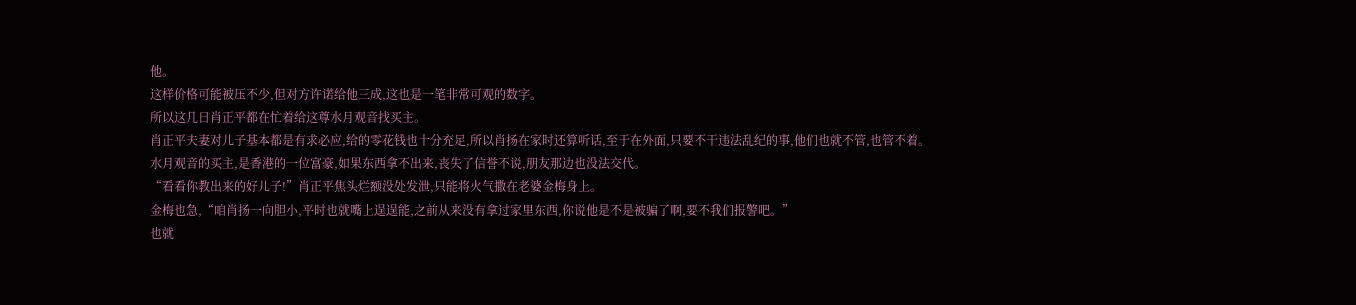他。
这样价格可能被压不少,但对方许诺给他三成,这也是一笔非常可观的数字。
所以这几日肖正平都在忙着给这尊水月观音找买主。
肖正平夫妻对儿子基本都是有求必应,给的零花钱也十分充足,所以肖扬在家时还算听话,至于在外面,只要不干违法乱纪的事,他们也就不管,也管不着。
水月观音的买主,是香港的一位富豪,如果东西拿不出来,丧失了信誉不说,朋友那边也没法交代。
“看看你教出来的好儿子!”肖正平焦头烂额没处发泄,只能将火气撒在老婆金梅身上。
金梅也急,“咱肖扬一向胆小,平时也就嘴上逞逞能,之前从来没有拿过家里东西,你说他是不是被骗了啊,要不我们报警吧。”
也就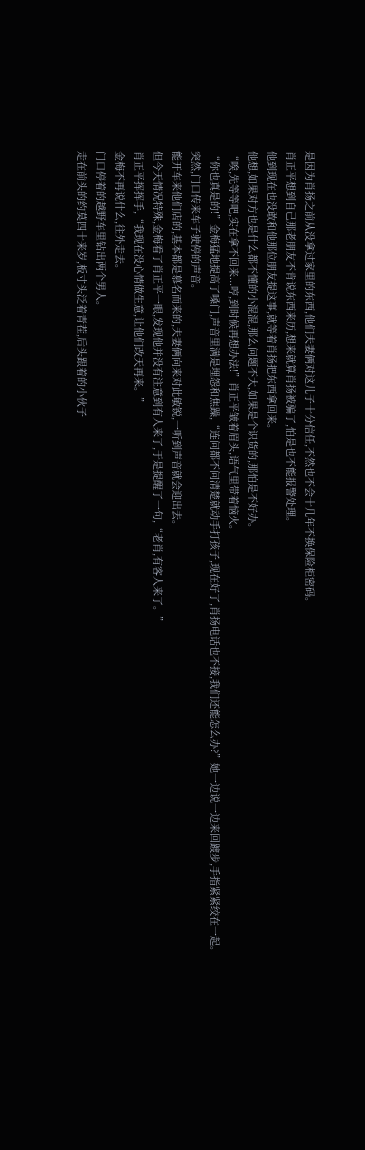是因为肖扬之前从没拿过家里的东西,他们夫妻俩对这儿子十分信任,不然也不会十几年不换保险柜密码。
肖正平想到自己那老朋友不肯说东西来历,想来就算肖扬被骗了,怕是也不能报警处理。
他到现在也没敢和他那位朋友提这事,就等着肖扬把东西拿回来。
他想,如果对方也是什么都不懂的小混混,那么问题不大,如果是个识货的,那怕是不好办。
“唉,先等等吧,实在拿不回来...哼,到时候再想办法!”肖正平皱着眉头,语气里带着恼火。
“你也真是的!”金梅猛地提高了嗓门,声音里满是埋怨和焦躁,“连问都不问清楚就动手打孩子,现在好了,肖扬电话也不接,我们还能怎么办?”她一边说一边来回踱步,手指紧紧绞在一起。
突然,门口传来车子驶停的声音。
能开车来他们店的,基本都是慕名而来的,夫妻俩向来对此敏锐,一听到声音就会迎出去。
但今天情况特殊,金梅看了肖正平一眼,发现他并没有注意到有人来了,于是提醒了一句,“老肖,有客人来了。”
肖正平挥挥手,“我现在没心情做生意,让他们改天再来。”
金梅不再说什么,往外走去。
门口停着的越野车里钻出两个男人。
走在前头的约莫四十来岁,板寸头泛着青茬,后头跟着的小伙子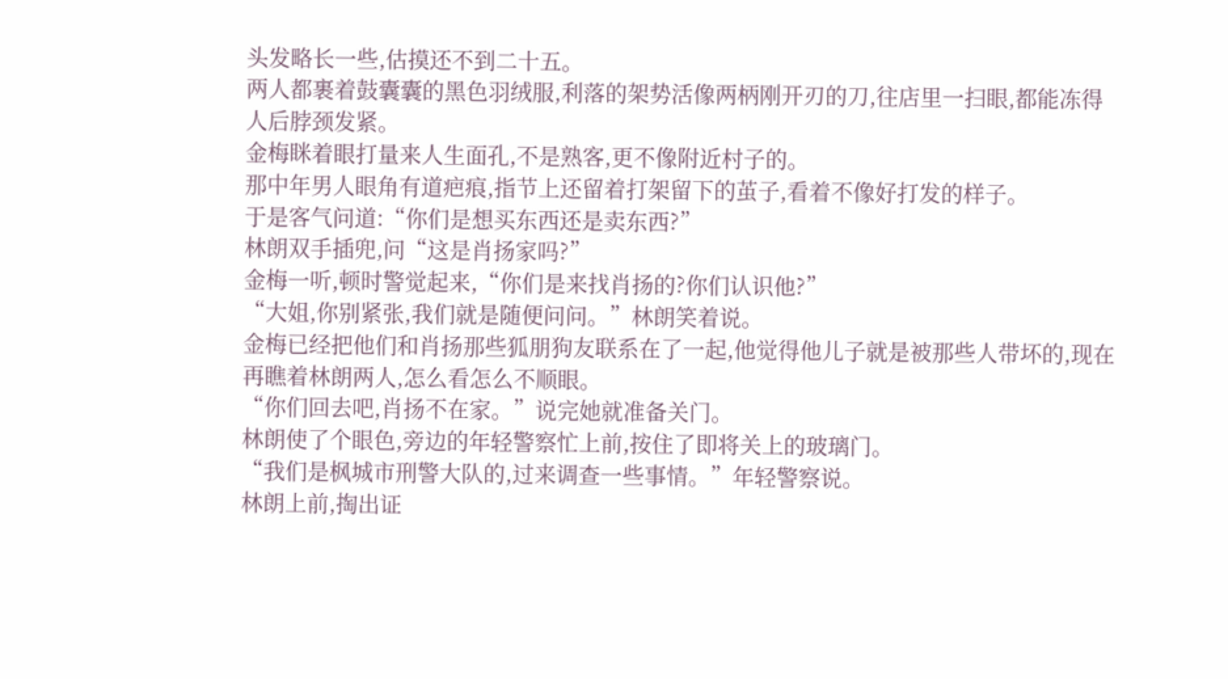头发略长一些,估摸还不到二十五。
两人都裹着鼓囊囊的黑色羽绒服,利落的架势活像两柄刚开刃的刀,往店里一扫眼,都能冻得人后脖颈发紧。
金梅眯着眼打量来人生面孔,不是熟客,更不像附近村子的。
那中年男人眼角有道疤痕,指节上还留着打架留下的茧子,看着不像好打发的样子。
于是客气问道:“你们是想买东西还是卖东西?”
林朗双手插兜,问“这是肖扬家吗?”
金梅一听,顿时警觉起来,“你们是来找肖扬的?你们认识他?”
“大姐,你别紧张,我们就是随便问问。”林朗笑着说。
金梅已经把他们和肖扬那些狐朋狗友联系在了一起,他觉得他儿子就是被那些人带坏的,现在再瞧着林朗两人,怎么看怎么不顺眼。
“你们回去吧,肖扬不在家。”说完她就准备关门。
林朗使了个眼色,旁边的年轻警察忙上前,按住了即将关上的玻璃门。
“我们是枫城市刑警大队的,过来调查一些事情。”年轻警察说。
林朗上前,掏出证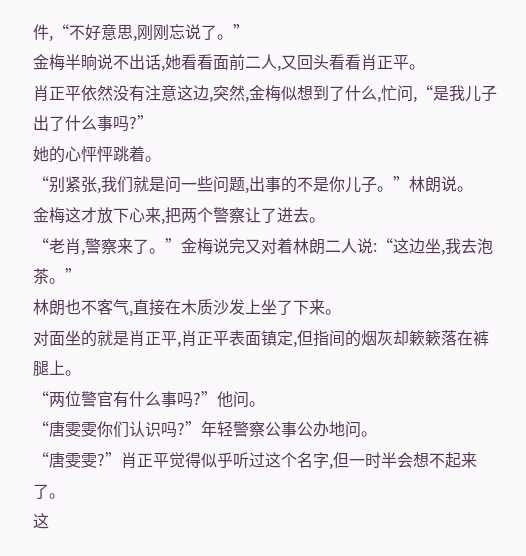件,“不好意思,刚刚忘说了。”
金梅半晌说不出话,她看看面前二人,又回头看看肖正平。
肖正平依然没有注意这边,突然,金梅似想到了什么,忙问,“是我儿子出了什么事吗?”
她的心怦怦跳着。
“别紧张,我们就是问一些问题,出事的不是你儿子。”林朗说。
金梅这才放下心来,把两个警察让了进去。
“老肖,警察来了。”金梅说完又对着林朗二人说:“这边坐,我去泡茶。”
林朗也不客气,直接在木质沙发上坐了下来。
对面坐的就是肖正平,肖正平表面镇定,但指间的烟灰却簌簌落在裤腿上。
“两位警官有什么事吗?”他问。
“唐雯雯你们认识吗?”年轻警察公事公办地问。
“唐雯雯?”肖正平觉得似乎听过这个名字,但一时半会想不起来了。
这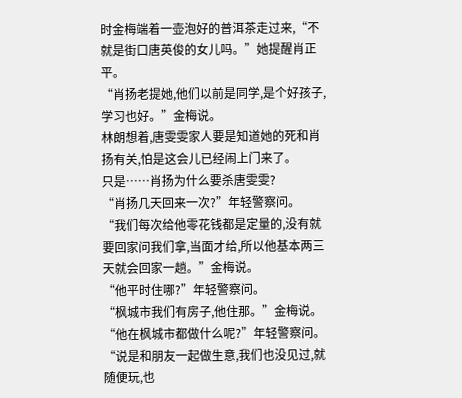时金梅端着一壶泡好的普洱茶走过来,“不就是街口唐英俊的女儿吗。”她提醒肖正平。
“肖扬老提她,他们以前是同学,是个好孩子,学习也好。”金梅说。
林朗想着,唐雯雯家人要是知道她的死和肖扬有关,怕是这会儿已经闹上门来了。
只是……肖扬为什么要杀唐雯雯?
“肖扬几天回来一次?”年轻警察问。
“我们每次给他零花钱都是定量的,没有就要回家问我们拿,当面才给,所以他基本两三天就会回家一趟。”金梅说。
“他平时住哪?”年轻警察问。
“枫城市我们有房子,他住那。”金梅说。
“他在枫城市都做什么呢?”年轻警察问。
“说是和朋友一起做生意,我们也没见过,就随便玩,也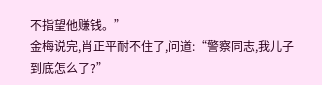不指望他赚钱。”
金梅说完,肖正平耐不住了,问道:“警察同志,我儿子到底怎么了?”